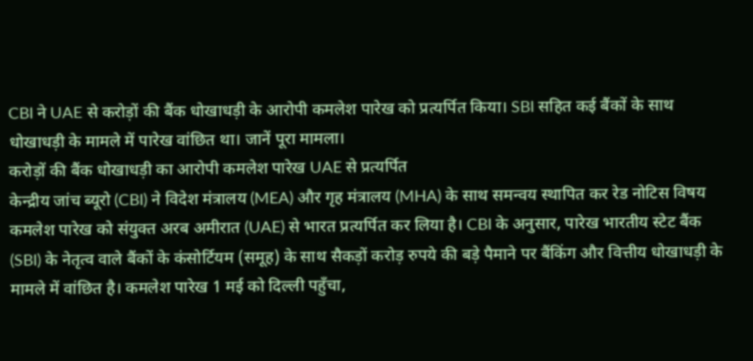CBI ने UAE से करोड़ों की बैंक धोखाधड़ी के आरोपी कमलेश पारेख को प्रत्यर्पित किया। SBI सहित कई बैंकों के साथ धोखाधड़ी के मामले में पारेख वांछित था। जानें पूरा मामला।
करोड़ों की बैंक धोखाधड़ी का आरोपी कमलेश पारेख UAE से प्रत्यर्पित
केन्द्रीय जांच ब्यूरो (CBI) ने विदेश मंत्रालय (MEA) और गृह मंत्रालय (MHA) के साथ समन्वय स्थापित कर रेड नोटिस विषय कमलेश पारेख को संयुक्त अरब अमीरात (UAE) से भारत प्रत्यर्पित कर लिया है। CBI के अनुसार, पारेख भारतीय स्टेट बैंक (SBI) के नेतृत्व वाले बैंकों के कंसोर्टियम (समूह) के साथ सैकड़ों करोड़ रुपये की बड़े पैमाने पर बैंकिंग और वित्तीय धोखाधड़ी के मामले में वांछित है। कमलेश पारेख 1 मई को दिल्ली पहुँचा,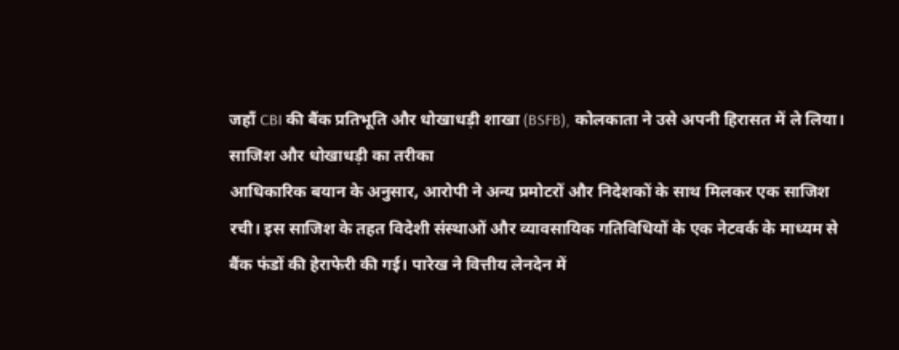जहाँ CBI की बैंक प्रतिभूति और धोखाधड़ी शाखा (BSFB), कोलकाता ने उसे अपनी हिरासत में ले लिया।
साजिश और धोखाधड़ी का तरीका
आधिकारिक बयान के अनुसार, आरोपी ने अन्य प्रमोटरों और निदेशकों के साथ मिलकर एक साजिश रची। इस साजिश के तहत विदेशी संस्थाओं और व्यावसायिक गतिविधियों के एक नेटवर्क के माध्यम से बैंक फंडों की हेराफेरी की गई। पारेख ने वित्तीय लेनदेन में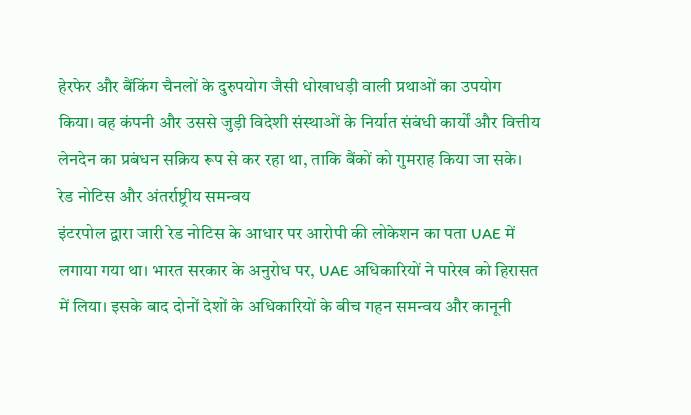हेरफेर और बैंकिंग चैनलों के दुरुपयोग जैसी धोखाधड़ी वाली प्रथाओं का उपयोग किया। वह कंपनी और उससे जुड़ी विदेशी संस्थाओं के निर्यात संबंधी कार्यों और वित्तीय लेनदेन का प्रबंधन सक्रिय रूप से कर रहा था, ताकि बैंकों को गुमराह किया जा सके।
रेड नोटिस और अंतर्राष्ट्रीय समन्वय
इंटरपोल द्वारा जारी रेड नोटिस के आधार पर आरोपी की लोकेशन का पता UAE में लगाया गया था। भारत सरकार के अनुरोध पर, UAE अधिकारियों ने पारेख को हिरासत में लिया। इसके बाद दोनों देशों के अधिकारियों के बीच गहन समन्वय और कानूनी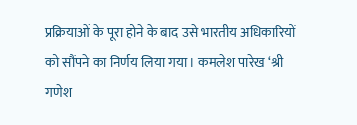प्रक्रियाओं के पूरा होने के बाद उसे भारतीय अधिकारियों को सौंपने का निर्णय लिया गया। कमलेश पारेख ‘श्री गणेश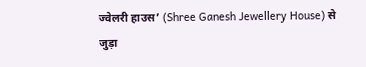ज्वेलरी हाउस’ (Shree Ganesh Jewellery House) से जुड़ा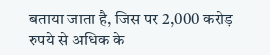बताया जाता है, जिस पर 2,000 करोड़ रुपये से अधिक के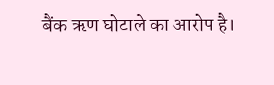बैंक ऋण घोटाले का आरोप है।